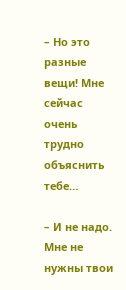– Но это разные вещи! Мне сейчас очень трудно объяснить тебе…

– И не надо. Мне не нужны твои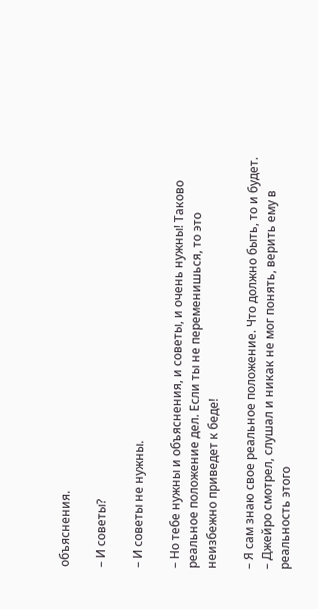объяснения.

– И советы?

– И советы не нужны.

– Но тебе нужны и объяснения, и советы, и очень нужны! Таково реальное положение дел. Если ты не переменишься, то это неизбежно приведет к беде!

– Я сам знаю свое реальное положение. Что должно быть, то и будет. – Джейро смотрел, слушал и никак не мог понять, верить ему в реальность этого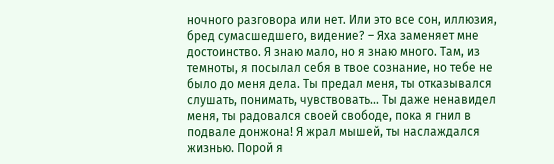ночного разговора или нет. Или это все сон, иллюзия, бред сумасшедшего, видение? – Яха заменяет мне достоинство. Я знаю мало, но я знаю много. Там, из темноты, я посылал себя в твое сознание, но тебе не было до меня дела. Ты предал меня, ты отказывался слушать, понимать, чувствовать… Ты даже ненавидел меня, ты радовался своей свободе, пока я гнил в подвале донжона! Я жрал мышей, ты наслаждался жизнью. Порой я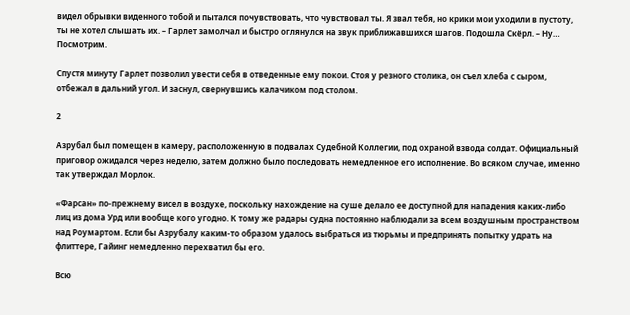видел обрывки виденного тобой и пытался почувствовать, что чувствовал ты. Я звал тебя, но крики мои уходили в пустоту, ты не хотел слышать их. – Гарлет замолчал и быстро оглянулся на звук приближавшихся шагов. Подошла Скёрл. – Ну… Посмотрим.

Спустя минуту Гарлет позволил увести себя в отведенные ему покои. Стоя у резного столика, он съел хлеба с сыром, отбежал в дальний угол. И заснул, свернувшись калачиком под столом.

2

Азрубал был помещен в камеру, расположенную в подвалах Судебной Коллегии, под охраной взвода солдат. Официальный приговор ожидался через неделю, затем должно было последовать немедленное его исполнение. Во всяком случае, именно так утверждал Морлок.

«Фарсан» по-прежнему висел в воздухе, поскольку нахождение на суше делало ее доступной для нападения каких-либо лиц из дома Урд или вообще кого угодно. К тому же радары судна постоянно наблюдали за всем воздушным пространством над Роумартом. Если бы Азрубалу каким-то образом удалось выбраться из тюрьмы и предпринять попытку удрать на флиттере, Гайинг немедленно перехватил бы его.

Всю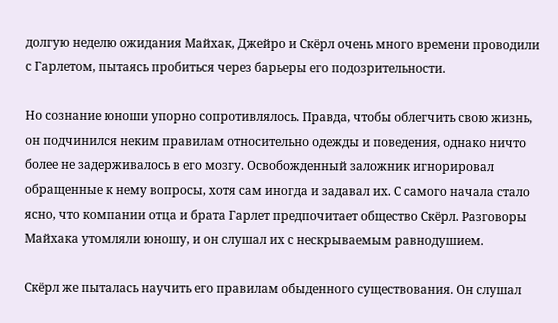долгую неделю ожидания Майхак, Джейро и Скёрл очень много времени проводили с Гарлетом, пытаясь пробиться через барьеры его подозрительности.

Но сознание юноши упорно сопротивлялось. Правда, чтобы облегчить свою жизнь, он подчинился неким правилам относительно одежды и поведения, однако ничто более не задерживалось в его мозгу. Освобожденный заложник игнорировал обращенные к нему вопросы, хотя сам иногда и задавал их. С самого начала стало ясно, что компании отца и брата Гарлет предпочитает общество Скёрл. Разговоры Майхака утомляли юношу, и он слушал их с нескрываемым равнодушием.

Скёрл же пыталась научить его правилам обыденного существования. Он слушал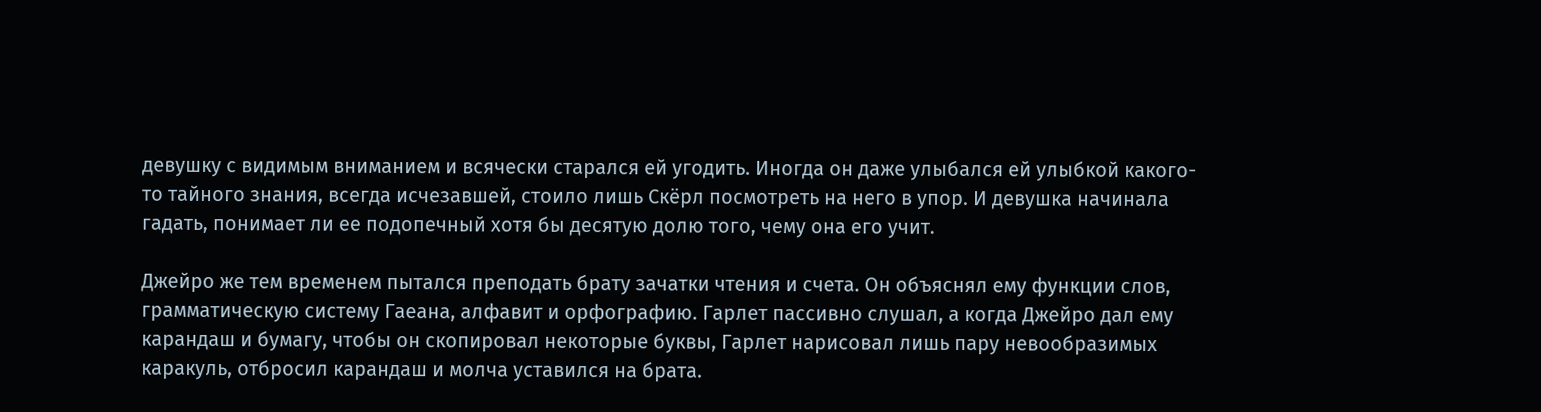девушку с видимым вниманием и всячески старался ей угодить. Иногда он даже улыбался ей улыбкой какого-то тайного знания, всегда исчезавшей, стоило лишь Скёрл посмотреть на него в упор. И девушка начинала гадать, понимает ли ее подопечный хотя бы десятую долю того, чему она его учит.

Джейро же тем временем пытался преподать брату зачатки чтения и счета. Он объяснял ему функции слов, грамматическую систему Гаеана, алфавит и орфографию. Гарлет пассивно слушал, а когда Джейро дал ему карандаш и бумагу, чтобы он скопировал некоторые буквы, Гарлет нарисовал лишь пару невообразимых каракуль, отбросил карандаш и молча уставился на брата.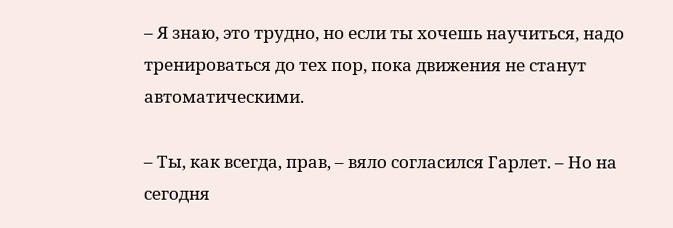– Я знаю, это трудно, но если ты хочешь научиться, надо тренироваться до тех пор, пока движения не станут автоматическими.

– Ты, как всегда, прав, – вяло согласился Гарлет. – Но на сегодня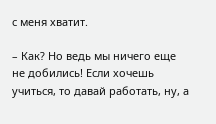с меня хватит.

– Как? Но ведь мы ничего еще не добились! Если хочешь учиться, то давай работать, ну, а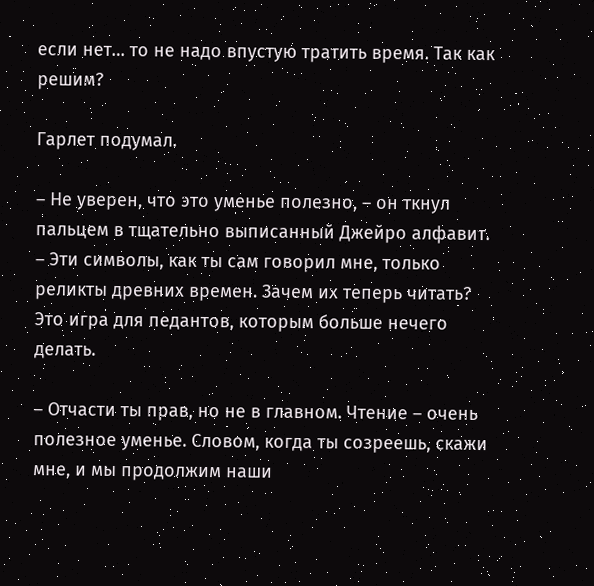если нет… то не надо впустую тратить время. Так как решим?

Гарлет подумал.

– Не уверен, что это уменье полезно, – он ткнул пальцем в тщательно выписанный Джейро алфавит. – Эти символы, как ты сам говорил мне, только реликты древних времен. Зачем их теперь читать? Это игра для педантов, которым больше нечего делать.

– Отчасти ты прав, но не в главном. Чтение – очень полезное уменье. Словом, когда ты созреешь, скажи мне, и мы продолжим наши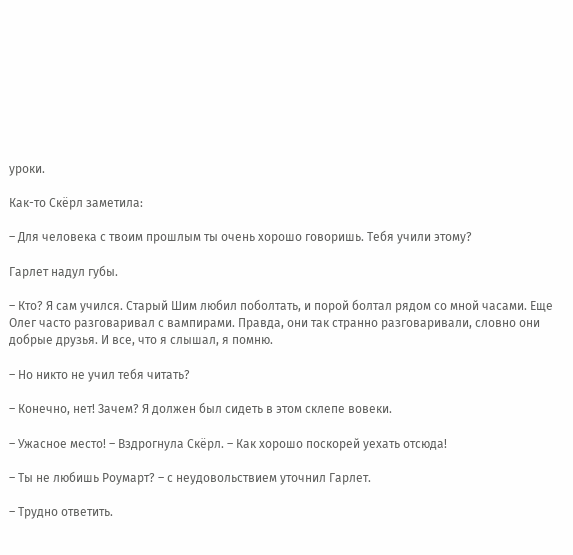уроки.

Как-то Скёрл заметила:

– Для человека с твоим прошлым ты очень хорошо говоришь. Тебя учили этому?

Гарлет надул губы.

– Кто? Я сам учился. Старый Шим любил поболтать, и порой болтал рядом со мной часами. Еще Олег часто разговаривал с вампирами. Правда, они так странно разговаривали, словно они добрые друзья. И все, что я слышал, я помню.

– Но никто не учил тебя читать?

– Конечно, нет! Зачем? Я должен был сидеть в этом склепе вовеки.

– Ужасное место! – Вздрогнула Скёрл. – Как хорошо поскорей уехать отсюда!

– Ты не любишь Роумарт? – с неудовольствием уточнил Гарлет.

– Трудно ответить.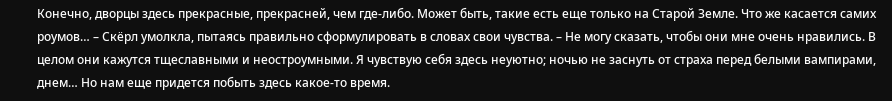Конечно, дворцы здесь прекрасные, прекрасней, чем где-либо. Может быть, такие есть еще только на Старой Земле. Что же касается самих роумов… – Скёрл умолкла, пытаясь правильно сформулировать в словах свои чувства. – Не могу сказать, чтобы они мне очень нравились. В целом они кажутся тщеславными и неостроумными. Я чувствую себя здесь неуютно; ночью не заснуть от страха перед белыми вампирами, днем… Но нам еще придется побыть здесь какое-то время.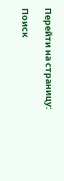Перейти на страницу:

Поиск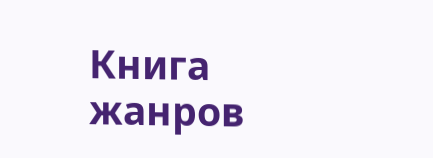Книга жанров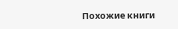Похожие книги